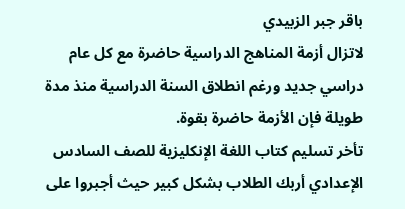باقر جبر الزبيدي
لاتزال أزمة المناهج الدراسية حاضرة مع كل عام دراسي جديد ورغم انطلاق السنة الدراسية منذ مدة طويلة فإن الأزمة حاضرة بقوة.
تأخر تسليم كتاب اللغة الإنكليزية للصف السادس الإعدادي أربك الطلاب بشكل كبير حيث أجبروا على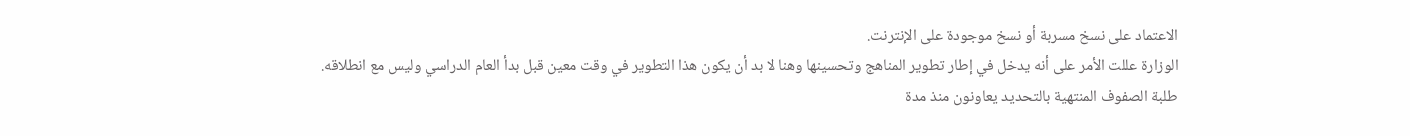الاعتماد على نسخ مسربة أو نسخ موجودة على الإنترنت.
الوزارة عللت الأمر على أنه يدخل في إطار تطوير المناهج وتحسينها وهنا لا بد أن يكون هذا التطوير في وقت معين قبل بدأ العام الدراسي وليس مع انطلاقه.
طلبة الصفوف المنتهية بالتحديد يعاونون منذ مدة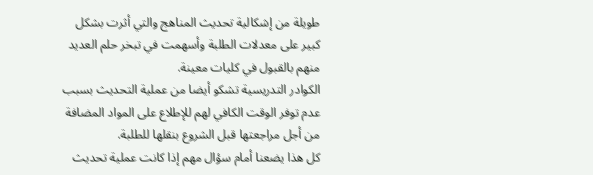طويلة من إشكالية تحديث المناهج والتي أثرت بشكل كبير على معدلات الطلبة وأسهمت في تبخر حلم العديد منهم بالقبول في كليات معينة.
الكوادر التدريسية تشكو أيضا من عملية التحديث بسبب عدم توفر الوقت الكافي لهم للإطلاع على المواد المضافة من أجل مراجعتها قبل الشروع بنقلها للطلبة.
كل هذا يضعنا أمام سؤال مهم إذا كانت عملية تحديث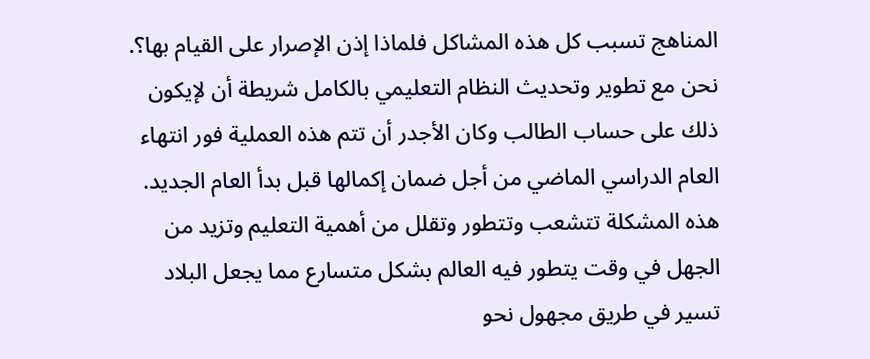المناهج تسبب كل هذه المشاكل فلماذا إذن الإصرار على القيام بها؟.
نحن مع تطوير وتحديث النظام التعليمي بالكامل شريطة أن لإيكون ذلك على حساب الطالب وكان الأجدر أن تتم هذه العملية فور انتهاء العام الدراسي الماضي من أجل ضمان إكمالها قبل بدأ العام الجديد.
هذه المشكلة تتشعب وتتطور وتقلل من أهمية التعليم وتزيد من الجهل في وقت يتطور فيه العالم بشكل متسارع مما يجعل البلاد تسير في طريق مجهول نحو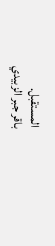المستقبل.
باقر جبر الزبيدي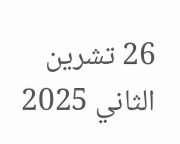26 تشرين الثاني 2025